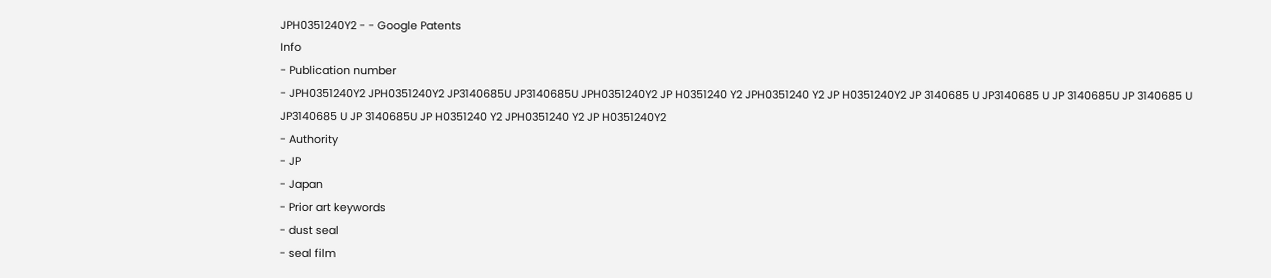JPH0351240Y2 - - Google Patents
Info
- Publication number
- JPH0351240Y2 JPH0351240Y2 JP3140685U JP3140685U JPH0351240Y2 JP H0351240 Y2 JPH0351240 Y2 JP H0351240Y2 JP 3140685 U JP3140685 U JP 3140685U JP 3140685 U JP3140685 U JP 3140685U JP H0351240 Y2 JPH0351240 Y2 JP H0351240Y2
- Authority
- JP
- Japan
- Prior art keywords
- dust seal
- seal film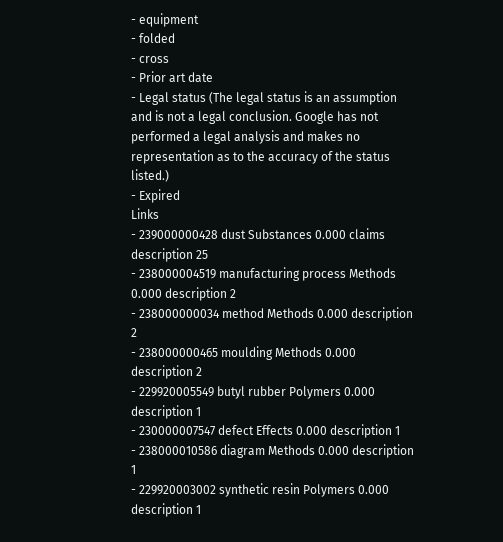- equipment
- folded
- cross
- Prior art date
- Legal status (The legal status is an assumption and is not a legal conclusion. Google has not performed a legal analysis and makes no representation as to the accuracy of the status listed.)
- Expired
Links
- 239000000428 dust Substances 0.000 claims description 25
- 238000004519 manufacturing process Methods 0.000 description 2
- 238000000034 method Methods 0.000 description 2
- 238000000465 moulding Methods 0.000 description 2
- 229920005549 butyl rubber Polymers 0.000 description 1
- 230000007547 defect Effects 0.000 description 1
- 238000010586 diagram Methods 0.000 description 1
- 229920003002 synthetic resin Polymers 0.000 description 1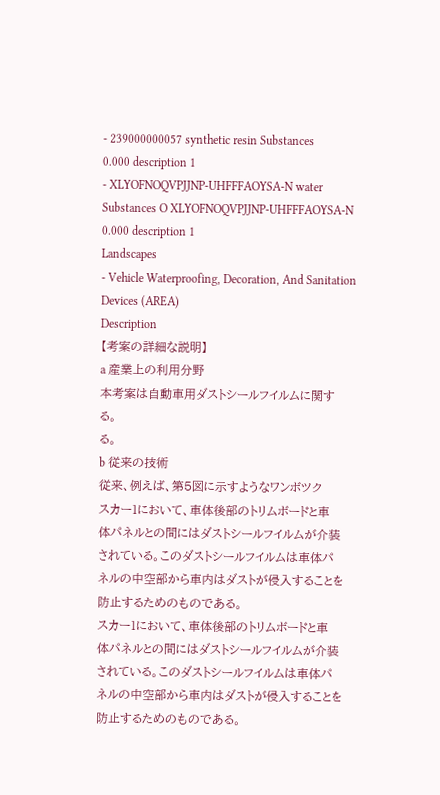- 239000000057 synthetic resin Substances 0.000 description 1
- XLYOFNOQVPJJNP-UHFFFAOYSA-N water Substances O XLYOFNOQVPJJNP-UHFFFAOYSA-N 0.000 description 1
Landscapes
- Vehicle Waterproofing, Decoration, And Sanitation Devices (AREA)
Description
【考案の詳細な説明】
a 産業上の利用分野
本考案は自動車用ダストシールフイルムに関す
る。
る。
b 従来の技術
従来、例えば、第5図に示すようなワンボツク
スカー1において、車体後部のトリムボードと車
体パネルとの間にはダストシールフイルムが介装
されている。このダストシールフイルムは車体パ
ネルの中空部から車内はダストが侵入することを
防止するためのものである。
スカー1において、車体後部のトリムボードと車
体パネルとの間にはダストシールフイルムが介装
されている。このダストシールフイルムは車体パ
ネルの中空部から車内はダストが侵入することを
防止するためのものである。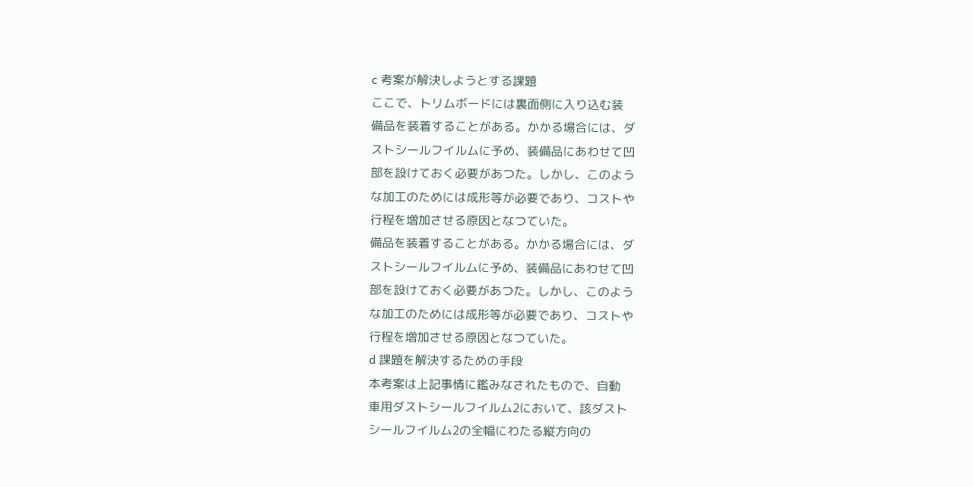c 考案が解決しようとする課題
ここで、トリムボードには裏面側に入り込む装
備品を装着することがある。かかる場合には、ダ
ストシールフイルムに予め、装備品にあわせて凹
部を設けておく必要があつた。しかし、このよう
な加工のためには成形等が必要であり、コストや
行程を増加させる原因となつていた。
備品を装着することがある。かかる場合には、ダ
ストシールフイルムに予め、装備品にあわせて凹
部を設けておく必要があつた。しかし、このよう
な加工のためには成形等が必要であり、コストや
行程を増加させる原因となつていた。
d 課題を解決するための手段
本考案は上記事情に鑑みなされたもので、自動
車用ダストシールフイルム2において、該ダスト
シールフイルム2の全幅にわたる縦方向の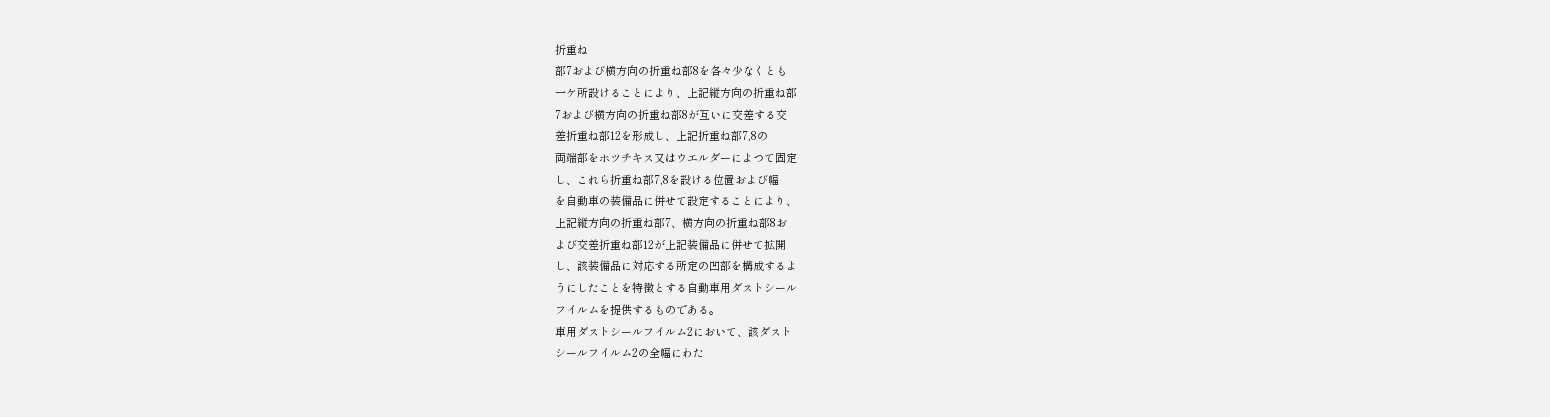折重ね
部7および横方向の折重ね部8を各々少なくとも
一ケ所設けることにより、上記縦方向の折重ね部
7および横方向の折重ね部8が互いに交差する交
差折重ね部12を形成し、上記折重ね部7,8の
両端部をホツチキス又はウエルダーによつて固定
し、これら折重ね部7,8を設ける位置および幅
を自動車の装備品に併せて設定することにより、
上記縦方向の折重ね部7、横方向の折重ね部8お
よび交差折重ね部12が上記装備品に併せて拡開
し、該装備品に対応する所定の凹部を構成するよ
うにしたことを特徴とする自動車用ダストシール
フイルムを提供するものである。
車用ダストシールフイルム2において、該ダスト
シールフイルム2の全幅にわた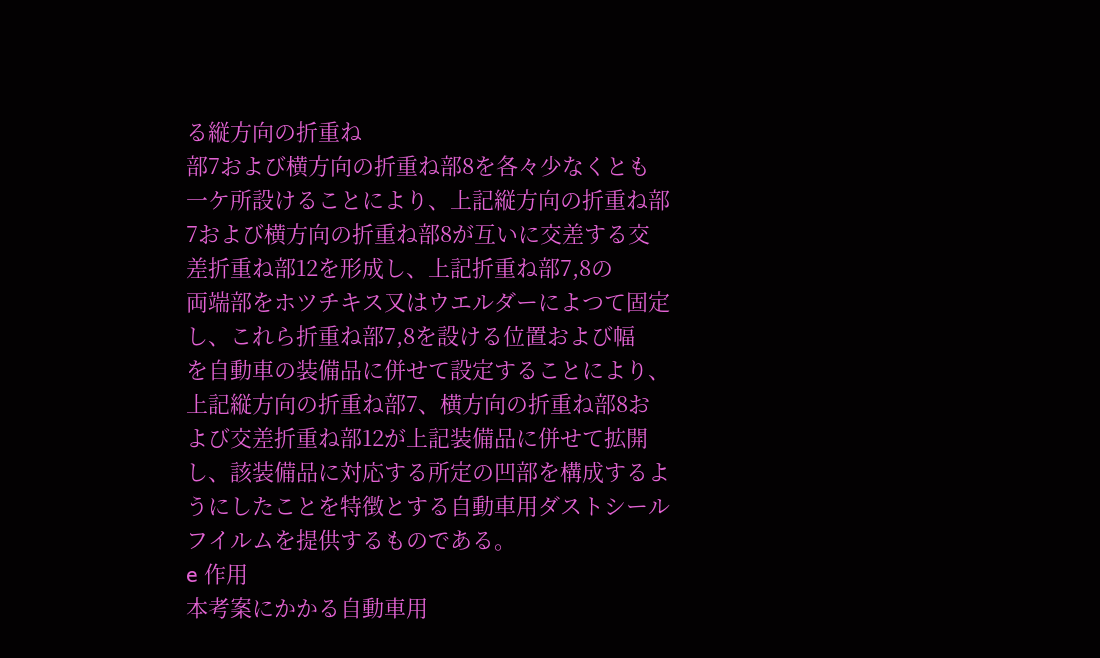る縦方向の折重ね
部7および横方向の折重ね部8を各々少なくとも
一ケ所設けることにより、上記縦方向の折重ね部
7および横方向の折重ね部8が互いに交差する交
差折重ね部12を形成し、上記折重ね部7,8の
両端部をホツチキス又はウエルダーによつて固定
し、これら折重ね部7,8を設ける位置および幅
を自動車の装備品に併せて設定することにより、
上記縦方向の折重ね部7、横方向の折重ね部8お
よび交差折重ね部12が上記装備品に併せて拡開
し、該装備品に対応する所定の凹部を構成するよ
うにしたことを特徴とする自動車用ダストシール
フイルムを提供するものである。
e 作用
本考案にかかる自動車用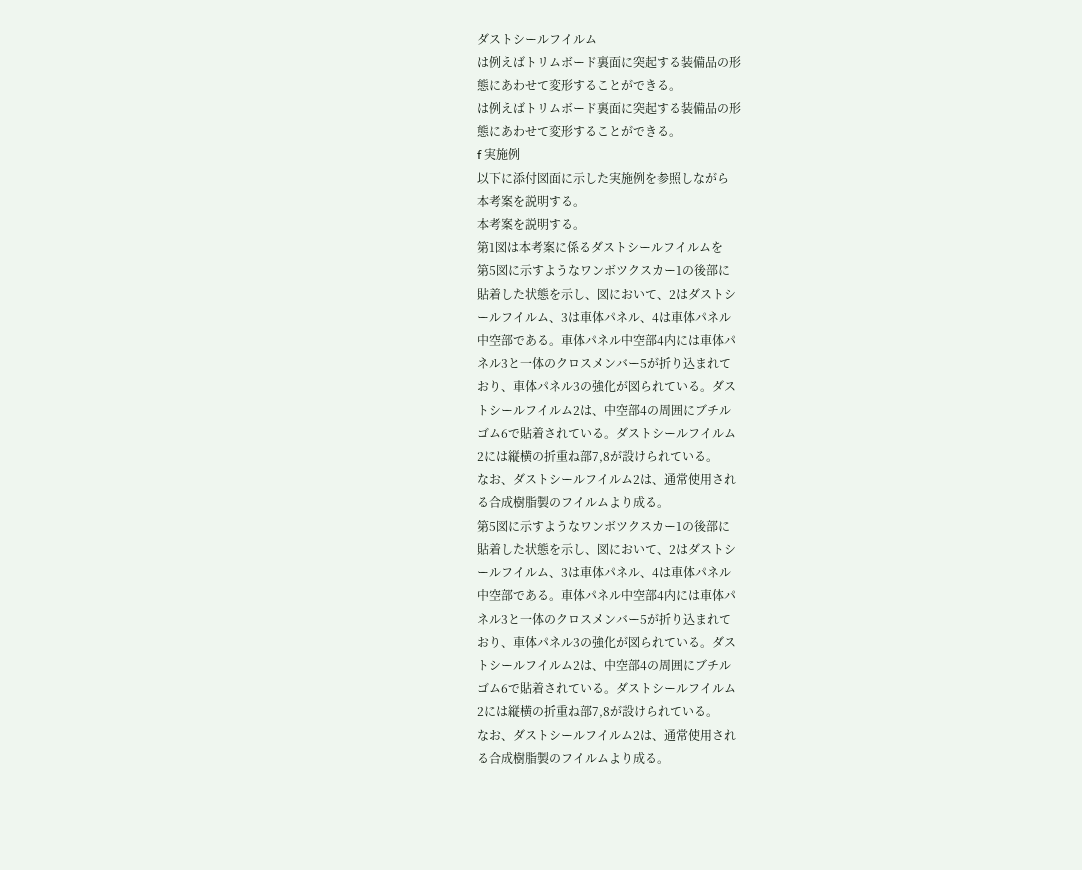ダストシールフイルム
は例えばトリムボード裏面に突起する装備品の形
態にあわせて変形することができる。
は例えばトリムボード裏面に突起する装備品の形
態にあわせて変形することができる。
f 実施例
以下に添付図面に示した実施例を参照しながら
本考案を説明する。
本考案を説明する。
第1図は本考案に係るダストシールフイルムを
第5図に示すようなワンボツクスカー1の後部に
貼着した状態を示し、図において、2はダストシ
ールフイルム、3は車体パネル、4は車体パネル
中空部である。車体パネル中空部4内には車体パ
ネル3と一体のクロスメンバー5が折り込まれて
おり、車体パネル3の強化が図られている。ダス
トシールフイルム2は、中空部4の周囲にブチル
ゴム6で貼着されている。ダストシールフイルム
2には縦横の折重ね部7,8が設けられている。
なお、ダストシールフイルム2は、通常使用され
る合成樹脂製のフイルムより成る。
第5図に示すようなワンボツクスカー1の後部に
貼着した状態を示し、図において、2はダストシ
ールフイルム、3は車体パネル、4は車体パネル
中空部である。車体パネル中空部4内には車体パ
ネル3と一体のクロスメンバー5が折り込まれて
おり、車体パネル3の強化が図られている。ダス
トシールフイルム2は、中空部4の周囲にブチル
ゴム6で貼着されている。ダストシールフイルム
2には縦横の折重ね部7,8が設けられている。
なお、ダストシールフイルム2は、通常使用され
る合成樹脂製のフイルムより成る。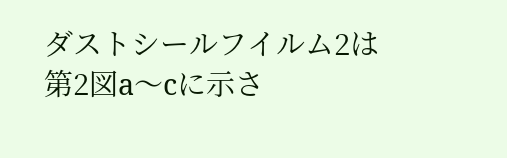ダストシールフイルム2は第2図a〜cに示さ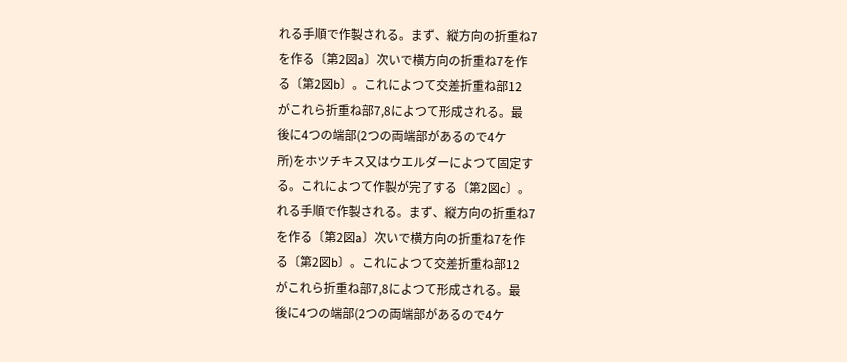れる手順で作製される。まず、縦方向の折重ね7
を作る〔第2図a〕次いで横方向の折重ね7を作
る〔第2図b〕。これによつて交差折重ね部12
がこれら折重ね部7,8によつて形成される。最
後に4つの端部(2つの両端部があるので4ケ
所)をホツチキス又はウエルダーによつて固定す
る。これによつて作製が完了する〔第2図c〕。
れる手順で作製される。まず、縦方向の折重ね7
を作る〔第2図a〕次いで横方向の折重ね7を作
る〔第2図b〕。これによつて交差折重ね部12
がこれら折重ね部7,8によつて形成される。最
後に4つの端部(2つの両端部があるので4ケ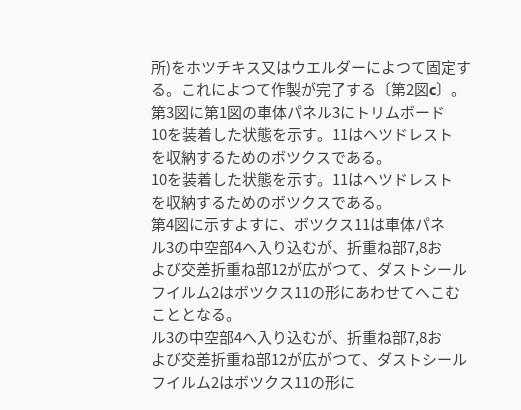所)をホツチキス又はウエルダーによつて固定す
る。これによつて作製が完了する〔第2図c〕。
第3図に第1図の車体パネル3にトリムボード
10を装着した状態を示す。11はヘツドレスト
を収納するためのボツクスである。
10を装着した状態を示す。11はヘツドレスト
を収納するためのボツクスである。
第4図に示すよすに、ボツクス11は車体パネ
ル3の中空部4へ入り込むが、折重ね部7,8お
よび交差折重ね部12が広がつて、ダストシール
フイルム2はボツクス11の形にあわせてへこむ
こととなる。
ル3の中空部4へ入り込むが、折重ね部7,8お
よび交差折重ね部12が広がつて、ダストシール
フイルム2はボツクス11の形に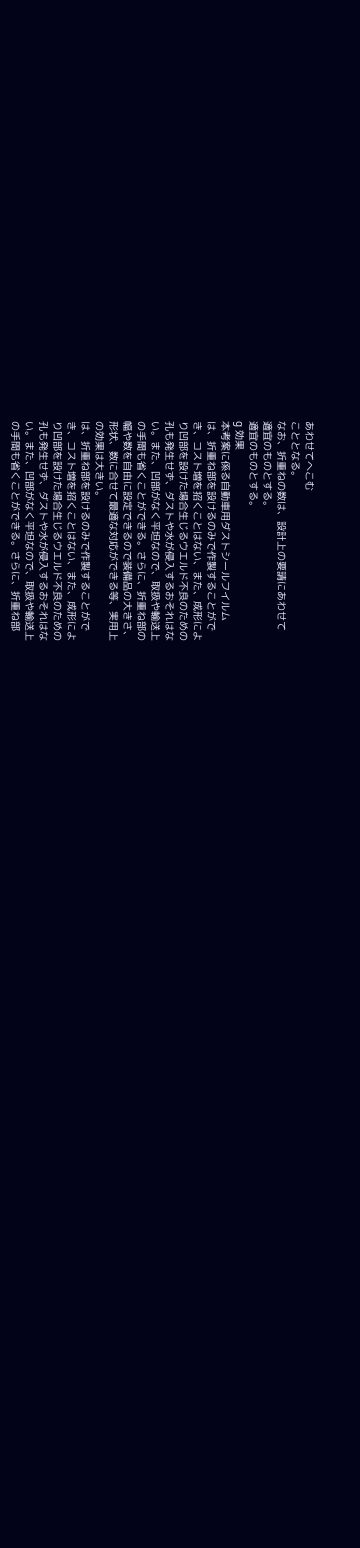あわせてへこむ
こととなる。
なお、折重ねの数は、設計上の要請にあわせて
適宜のものとする。
適宜のものとする。
g 効果
本考案に係る自動車用ダストシールフイルム
は、折重ね部を設けるのみで作製することがで
き、コスト増を招くことはない、また、成形によ
り凹部を設けた場合生じるウエルド不良のための
孔も発生せず、ダストや水が侵入するおそれはな
い。また、凹部がなく平坦なので、取扱や輸送上
の手間も省くことができる。さらに、折重ね部の
幅や数を自由に設定できるので装備品の大きさ、
形状、数に合せて最適な対応ができる等、実用上
の効果は大きい。
は、折重ね部を設けるのみで作製することがで
き、コスト増を招くことはない、また、成形によ
り凹部を設けた場合生じるウエルド不良のための
孔も発生せず、ダストや水が侵入するおそれはな
い。また、凹部がなく平坦なので、取扱や輸送上
の手間も省くことができる。さらに、折重ね部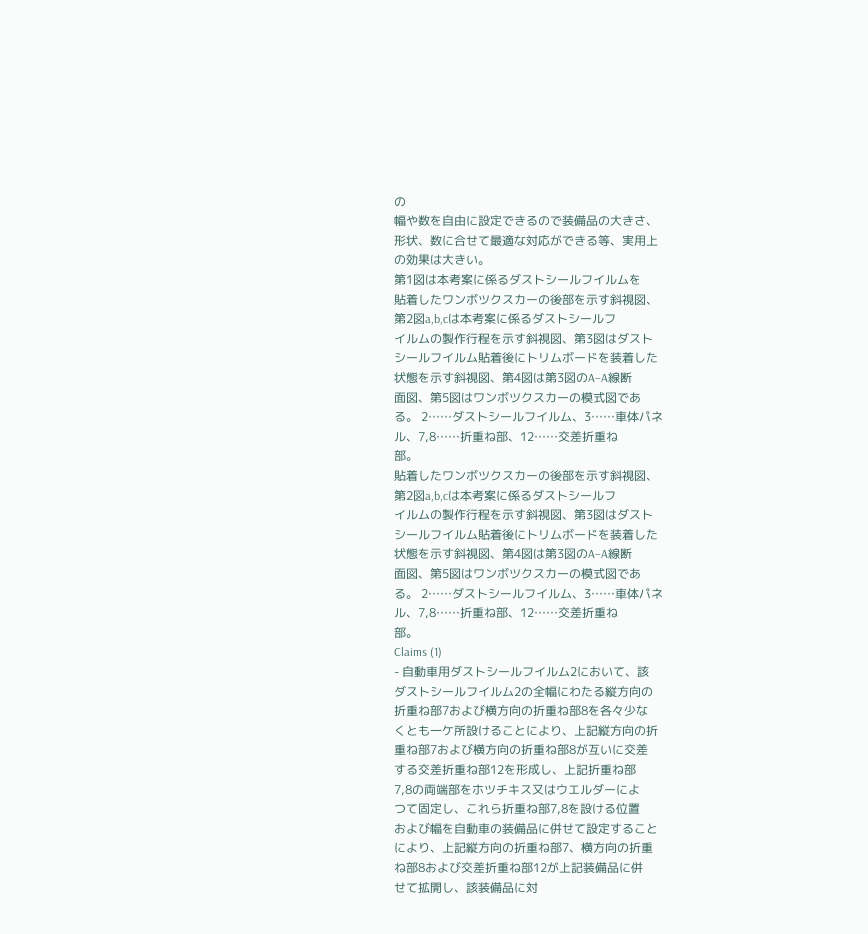の
幅や数を自由に設定できるので装備品の大きさ、
形状、数に合せて最適な対応ができる等、実用上
の効果は大きい。
第1図は本考案に係るダストシールフイルムを
貼着したワンボツクスカーの後部を示す斜視図、
第2図a,b,cは本考案に係るダストシールフ
イルムの製作行程を示す斜視図、第3図はダスト
シールフイルム貼着後にトリムボードを装着した
状態を示す斜視図、第4図は第3図のA−A線断
面図、第5図はワンボツクスカーの模式図であ
る。 2……ダストシールフイルム、3……車体パネ
ル、7,8……折重ね部、12……交差折重ね
部。
貼着したワンボツクスカーの後部を示す斜視図、
第2図a,b,cは本考案に係るダストシールフ
イルムの製作行程を示す斜視図、第3図はダスト
シールフイルム貼着後にトリムボードを装着した
状態を示す斜視図、第4図は第3図のA−A線断
面図、第5図はワンボツクスカーの模式図であ
る。 2……ダストシールフイルム、3……車体パネ
ル、7,8……折重ね部、12……交差折重ね
部。
Claims (1)
- 自動車用ダストシールフイルム2において、該
ダストシールフイルム2の全幅にわたる縦方向の
折重ね部7および横方向の折重ね部8を各々少な
くとも一ケ所設けることにより、上記縦方向の折
重ね部7および横方向の折重ね部8が互いに交差
する交差折重ね部12を形成し、上記折重ね部
7,8の両端部をホツチキス又はウエルダーによ
つて固定し、これら折重ね部7,8を設ける位置
および幅を自動車の装備品に併せて設定すること
により、上記縦方向の折重ね部7、横方向の折重
ね部8および交差折重ね部12が上記装備品に併
せて拡開し、該装備品に対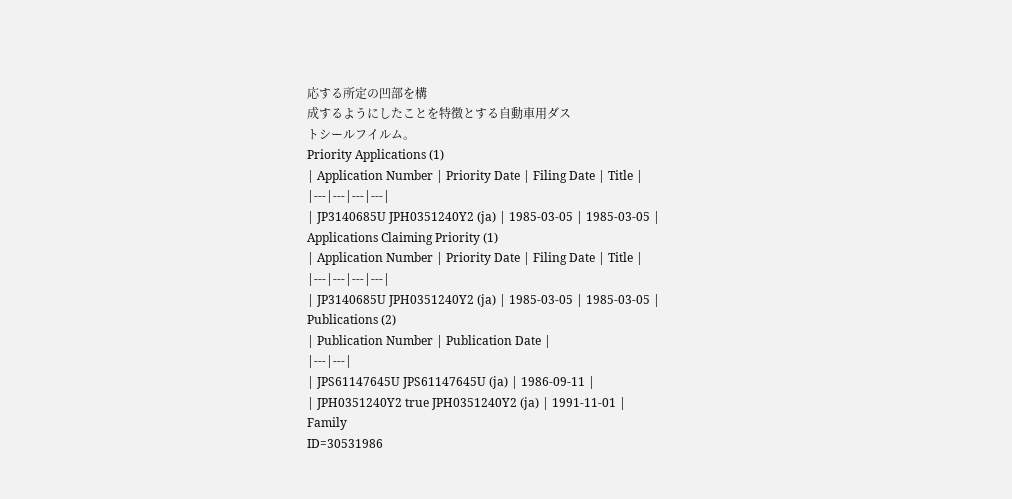応する所定の凹部を構
成するようにしたことを特徴とする自動車用ダス
トシールフイルム。
Priority Applications (1)
| Application Number | Priority Date | Filing Date | Title |
|---|---|---|---|
| JP3140685U JPH0351240Y2 (ja) | 1985-03-05 | 1985-03-05 |
Applications Claiming Priority (1)
| Application Number | Priority Date | Filing Date | Title |
|---|---|---|---|
| JP3140685U JPH0351240Y2 (ja) | 1985-03-05 | 1985-03-05 |
Publications (2)
| Publication Number | Publication Date |
|---|---|
| JPS61147645U JPS61147645U (ja) | 1986-09-11 |
| JPH0351240Y2 true JPH0351240Y2 (ja) | 1991-11-01 |
Family
ID=30531986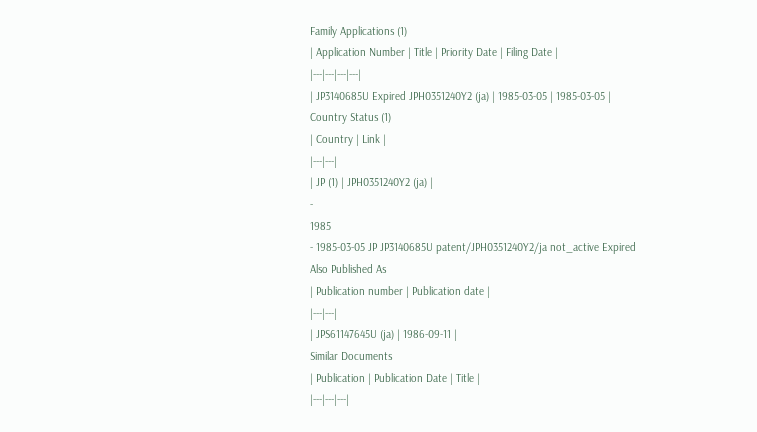Family Applications (1)
| Application Number | Title | Priority Date | Filing Date |
|---|---|---|---|
| JP3140685U Expired JPH0351240Y2 (ja) | 1985-03-05 | 1985-03-05 |
Country Status (1)
| Country | Link |
|---|---|
| JP (1) | JPH0351240Y2 (ja) |
-
1985
- 1985-03-05 JP JP3140685U patent/JPH0351240Y2/ja not_active Expired
Also Published As
| Publication number | Publication date |
|---|---|
| JPS61147645U (ja) | 1986-09-11 |
Similar Documents
| Publication | Publication Date | Title |
|---|---|---|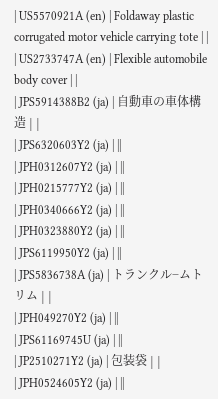| US5570921A (en) | Foldaway plastic corrugated motor vehicle carrying tote | |
| US2733747A (en) | Flexible automobile body cover | |
| JPS5914388B2 (ja) | 自動車の車体構造 | |
| JPS6320603Y2 (ja) | ||
| JPH0312607Y2 (ja) | ||
| JPH0215777Y2 (ja) | ||
| JPH0340666Y2 (ja) | ||
| JPH0323880Y2 (ja) | ||
| JPS6119950Y2 (ja) | ||
| JPS5836738A (ja) | トランクル−ムトリム | |
| JPH049270Y2 (ja) | ||
| JPS61169745U (ja) | ||
| JP2510271Y2 (ja) | 包装袋 | |
| JPH0524605Y2 (ja) | ||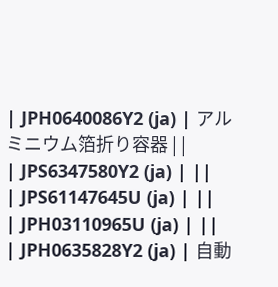| JPH0640086Y2 (ja) | アルミニウム箔折り容器 | |
| JPS6347580Y2 (ja) | ||
| JPS61147645U (ja) | ||
| JPH03110965U (ja) | ||
| JPH0635828Y2 (ja) | 自動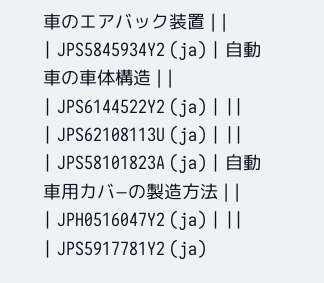車のエアバック装置 | |
| JPS5845934Y2 (ja) | 自動車の車体構造 | |
| JPS6144522Y2 (ja) | ||
| JPS62108113U (ja) | ||
| JPS58101823A (ja) | 自動車用カバ−の製造方法 | |
| JPH0516047Y2 (ja) | ||
| JPS5917781Y2 (ja)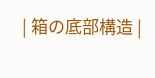| 箱の底部構造 |